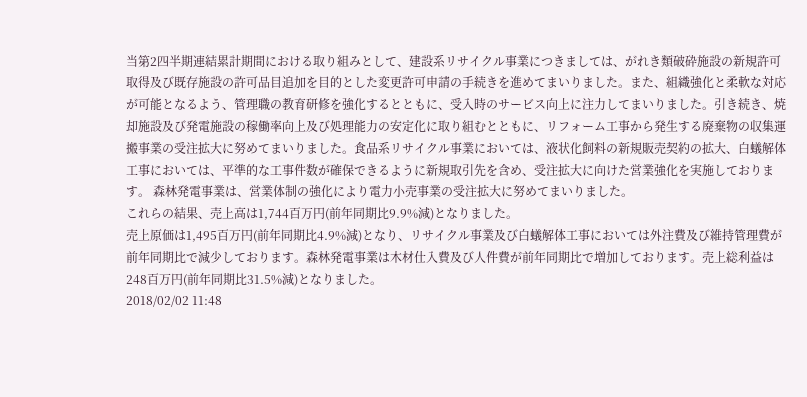当第2四半期連結累計期間における取り組みとして、建設系リサイクル事業につきましては、がれき類破砕施設の新規許可取得及び既存施設の許可品目追加を目的とした変更許可申請の手続きを進めてまいりました。また、組織強化と柔軟な対応が可能となるよう、管理職の教育研修を強化するとともに、受入時のサービス向上に注力してまいりました。引き続き、焼却施設及び発電施設の稼働率向上及び処理能力の安定化に取り組むとともに、リフォーム工事から発生する廃棄物の収集運搬事業の受注拡大に努めてまいりました。食品系リサイクル事業においては、液状化飼料の新規販売契約の拡大、白蟻解体工事においては、平準的な工事件数が確保できるように新規取引先を含め、受注拡大に向けた営業強化を実施しております。 森林発電事業は、営業体制の強化により電力小売事業の受注拡大に努めてまいりました。
これらの結果、売上高は1,744百万円(前年同期比9.9%減)となりました。
売上原価は1,495百万円(前年同期比4.9%減)となり、リサイクル事業及び白蟻解体工事においては外注費及び維持管理費が前年同期比で減少しております。森林発電事業は木材仕入費及び人件費が前年同期比で増加しております。売上総利益は248百万円(前年同期比31.5%減)となりました。
2018/02/02 11:48